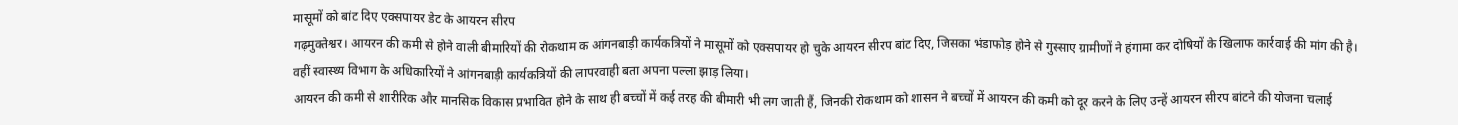मासूमों को बांट दिए एक्सपायर डेट के आयरन सीरप
गढ़मुक्तेश्वर। आयरन की कमी से होने वाली बीमारियों की रोकथाम क आंगनबाड़ी कार्यकत्रियों ने मासूमों को एक्सपायर हो चुके आयरन सीरप बांट दिए, जिसका भंडाफोड़ होने से गुस्साए ग्रामीणों ने हंगामा कर दोषियों के खिलाफ कार्रवाई की मांग की है। वहीं स्वास्थ्य विभाग के अधिकारियों ने आंगनबाड़ी कार्यकत्रियों की लापरवाही बता अपना पल्ला झाड़ लिया।
आयरन की कमी से शारीरिक और मानसिक विकास प्रभावित होने के साथ ही बच्चों में कई तरह की बीमारी भी लग जाती हैं, जिनकी रोकथाम को शासन ने बच्चों में आयरन की कमी को दूर करने के लिए उन्हें आयरन सीरप बांटने की योजना चलाई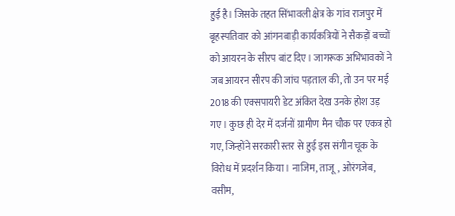हुई है। जिसके तहत सिंभावली क्षेत्र के गांव राजपुर में बृहस्पतिवार को आंगनबाड़ी कार्यकत्रियों ने सैकड़ों बच्चों को आयरन के सीरप बांट दिए। जागरूक अभिभावकों ने जब आयरन सीरप की जांच पड़ताल की, तो उन पर मई 2018 की एक्सपायरी डेट अंकित देख उनके होश उड़ गए। कुछ ही देर में दर्जनों ग्रामीण मैन चौक पर एकत्र हो गए, जिन्होंने सरकारी स्तर से हुई इस संगीन चूक के विरोध में प्रदर्शन किया। नाजिम, ताजू, ओरंगजेब, वसीम,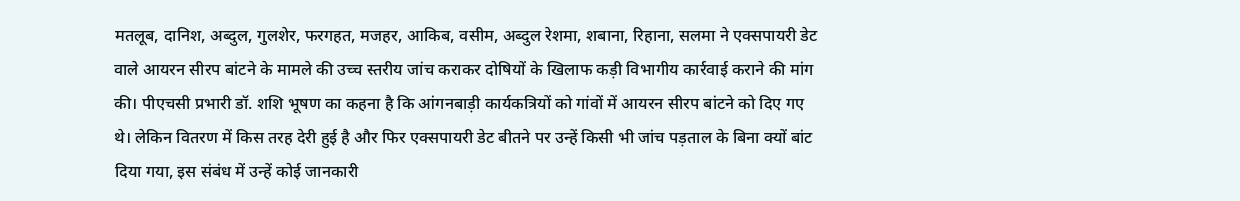मतलूब, दानिश, अब्दुल, गुलशेर, फरगहत, मजहर, आकिब, वसीम, अब्दुल रेशमा, शबाना, रिहाना, सलमा ने एक्सपायरी डेट वाले आयरन सीरप बांटने के मामले की उच्च स्तरीय जांच कराकर दोषियों के खिलाफ कड़ी विभागीय कार्रवाई कराने की मांग की। पीएचसी प्रभारी डॉ. शशि भूषण का कहना है कि आंगनबाड़ी कार्यकत्रियों को गांवों में आयरन सीरप बांटने को दिए गए थे। लेकिन वितरण में किस तरह देरी हुई है और फिर एक्सपायरी डेट बीतने पर उन्हें किसी भी जांच पड़ताल के बिना क्यों बांट दिया गया, इस संबंध में उन्हें कोई जानकारी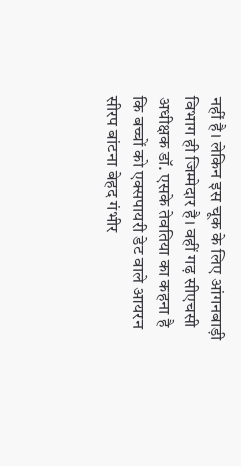नहीं है। लेकिन इस चूक के लिए आंगनबाड़ी विभाग ही जिम्मेदार है। वहीं गढ़ सीएचसी अधीक्षक डॉ. एसके तेवतिया का कहना है कि बच्चों को एक्सपायरी डेट वाले आयरन सीरप बांटना बेहद गंभीर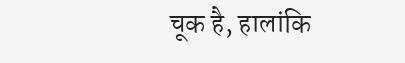चूक है, हालांकि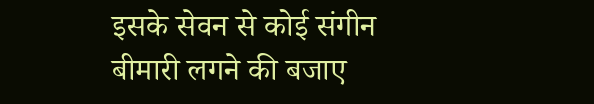इसके सेवन से कोई संगीन बीमारी लगने की बजाए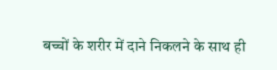बच्चों के शरीर में दाने निकलने के साथ ही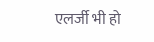एलर्जी भी हो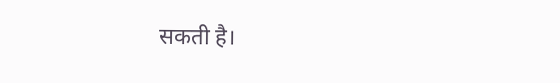सकती है।